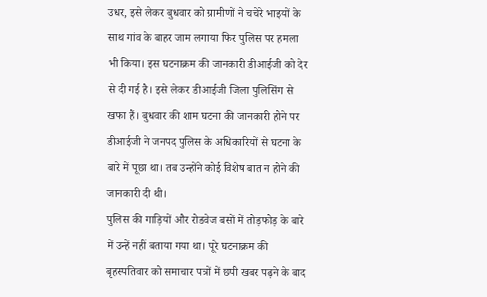उधर, इसे लेकर बुधवार को ग्रामीणों ने चचेरे भाइयों के साथ गांव के बाहर जाम लगाया फिर पुलिस पर हमला भी किया। इस घटनाक्रम की जानकारी डीआईजी को देर से दी गई है। इसे लेकर डीआईजी जिला पुलिसिंग से खफा हैं। बुधवार की शाम घटना की जानकारी होने पर डीआईजी ने जनपद पुलिस के अधिकारियों से घटना के बारे में पूछा था। तब उन्होंने कोई विशेष बात न होने की जानकारी दी थी।
पुलिस की गाड़ियों और रोडवेज बसों में तोड़फोड़ के बारे में उन्हें नहीं बताया गया था। पूरे घटनाक्रम की बृहस्पतिवार को समाचार पत्रों में छपी खबर पढ़ने के बाद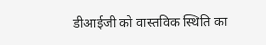डीआईजी को वास्तविक स्थिति का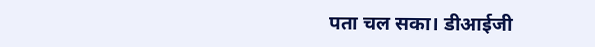पता चल सका। डीआईजी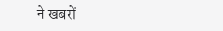ने खबरों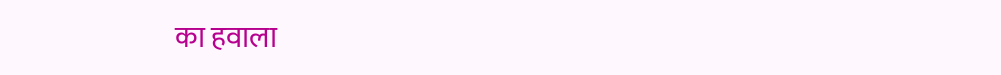का हवाला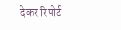देकर रिपोर्ट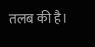तलब की है।